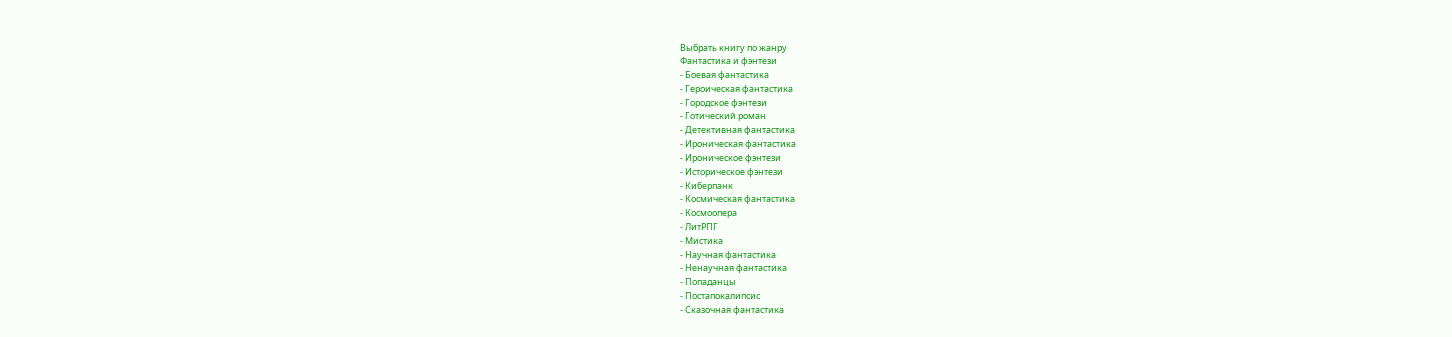Выбрать книгу по жанру
Фантастика и фэнтези
- Боевая фантастика
- Героическая фантастика
- Городское фэнтези
- Готический роман
- Детективная фантастика
- Ироническая фантастика
- Ироническое фэнтези
- Историческое фэнтези
- Киберпанк
- Космическая фантастика
- Космоопера
- ЛитРПГ
- Мистика
- Научная фантастика
- Ненаучная фантастика
- Попаданцы
- Постапокалипсис
- Сказочная фантастика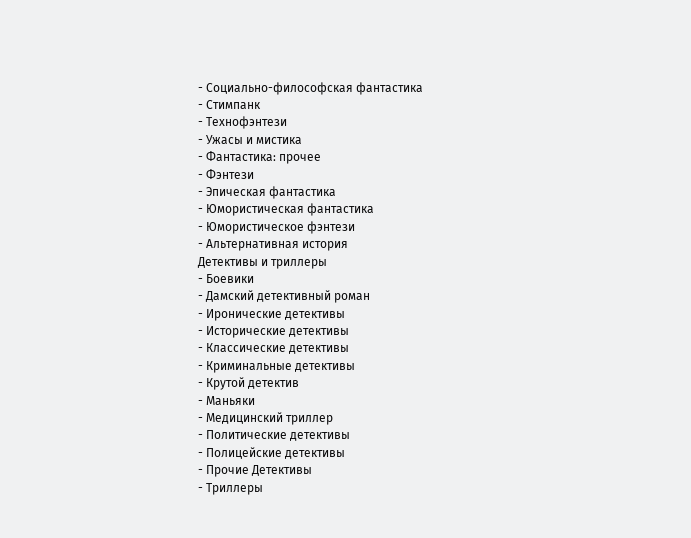- Социально-философская фантастика
- Стимпанк
- Технофэнтези
- Ужасы и мистика
- Фантастика: прочее
- Фэнтези
- Эпическая фантастика
- Юмористическая фантастика
- Юмористическое фэнтези
- Альтернативная история
Детективы и триллеры
- Боевики
- Дамский детективный роман
- Иронические детективы
- Исторические детективы
- Классические детективы
- Криминальные детективы
- Крутой детектив
- Маньяки
- Медицинский триллер
- Политические детективы
- Полицейские детективы
- Прочие Детективы
- Триллеры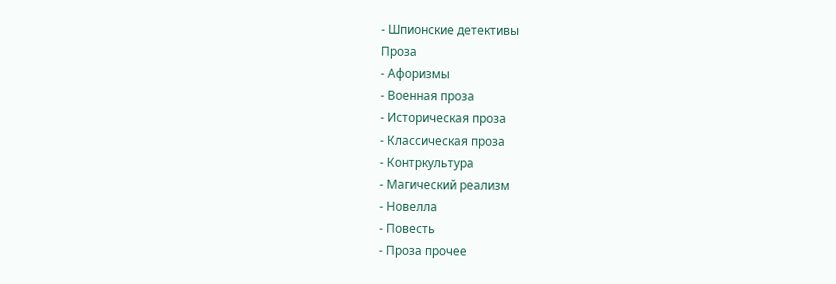- Шпионские детективы
Проза
- Афоризмы
- Военная проза
- Историческая проза
- Классическая проза
- Контркультура
- Магический реализм
- Новелла
- Повесть
- Проза прочее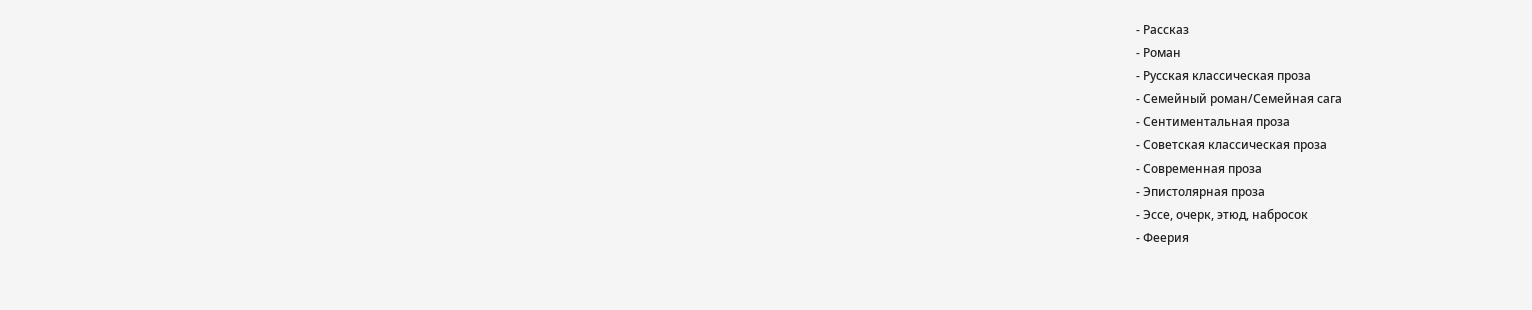- Рассказ
- Роман
- Русская классическая проза
- Семейный роман/Семейная сага
- Сентиментальная проза
- Советская классическая проза
- Современная проза
- Эпистолярная проза
- Эссе, очерк, этюд, набросок
- Феерия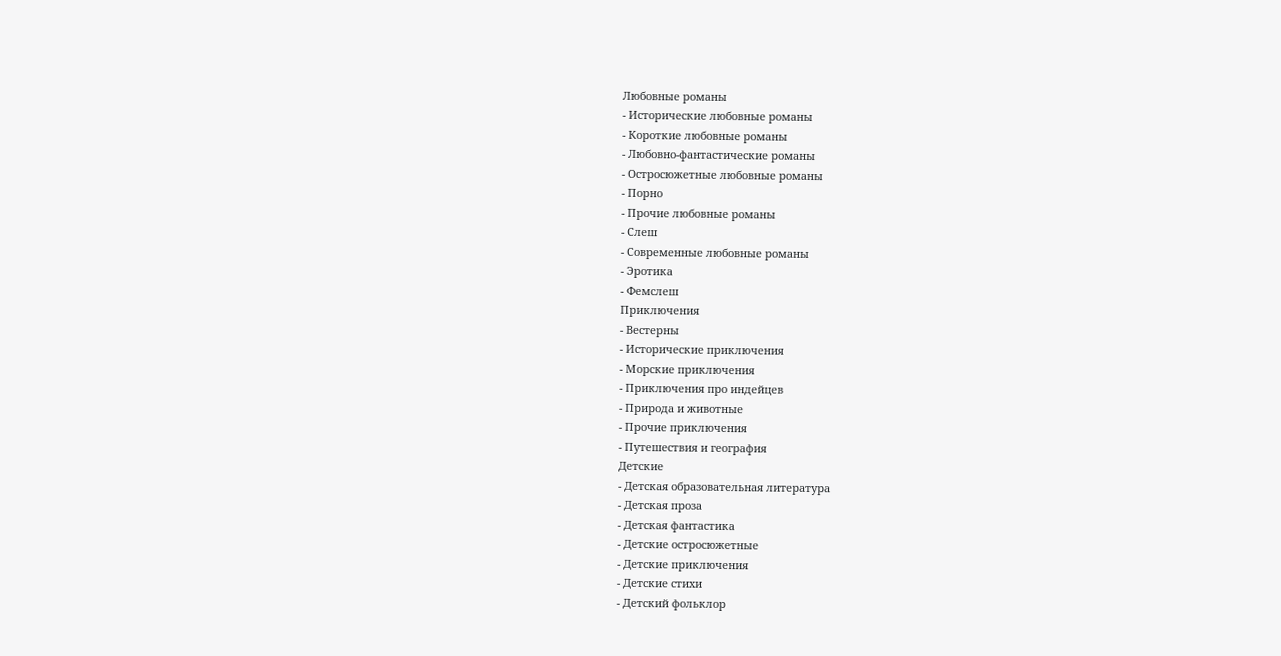Любовные романы
- Исторические любовные романы
- Короткие любовные романы
- Любовно-фантастические романы
- Остросюжетные любовные романы
- Порно
- Прочие любовные романы
- Слеш
- Современные любовные романы
- Эротика
- Фемслеш
Приключения
- Вестерны
- Исторические приключения
- Морские приключения
- Приключения про индейцев
- Природа и животные
- Прочие приключения
- Путешествия и география
Детские
- Детская образовательная литература
- Детская проза
- Детская фантастика
- Детские остросюжетные
- Детские приключения
- Детские стихи
- Детский фольклор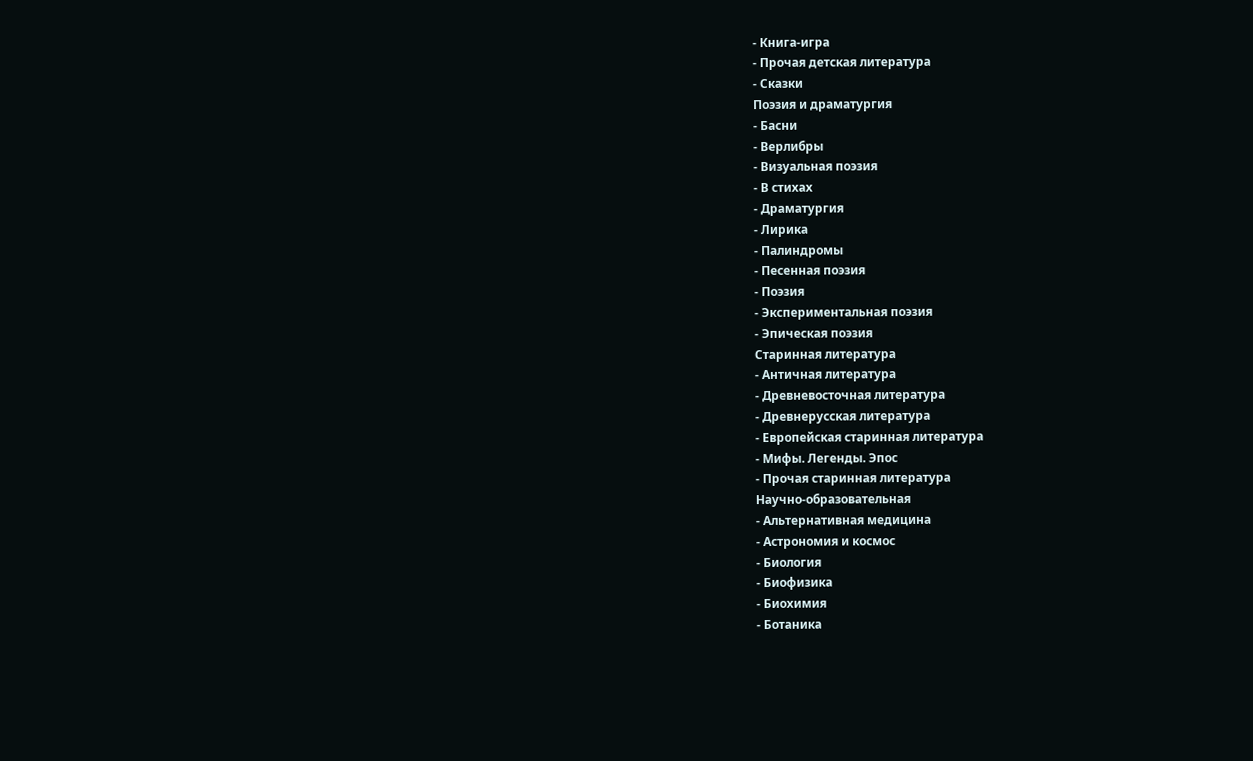- Книга-игра
- Прочая детская литература
- Сказки
Поэзия и драматургия
- Басни
- Верлибры
- Визуальная поэзия
- В стихах
- Драматургия
- Лирика
- Палиндромы
- Песенная поэзия
- Поэзия
- Экспериментальная поэзия
- Эпическая поэзия
Старинная литература
- Античная литература
- Древневосточная литература
- Древнерусская литература
- Европейская старинная литература
- Мифы. Легенды. Эпос
- Прочая старинная литература
Научно-образовательная
- Альтернативная медицина
- Астрономия и космос
- Биология
- Биофизика
- Биохимия
- Ботаника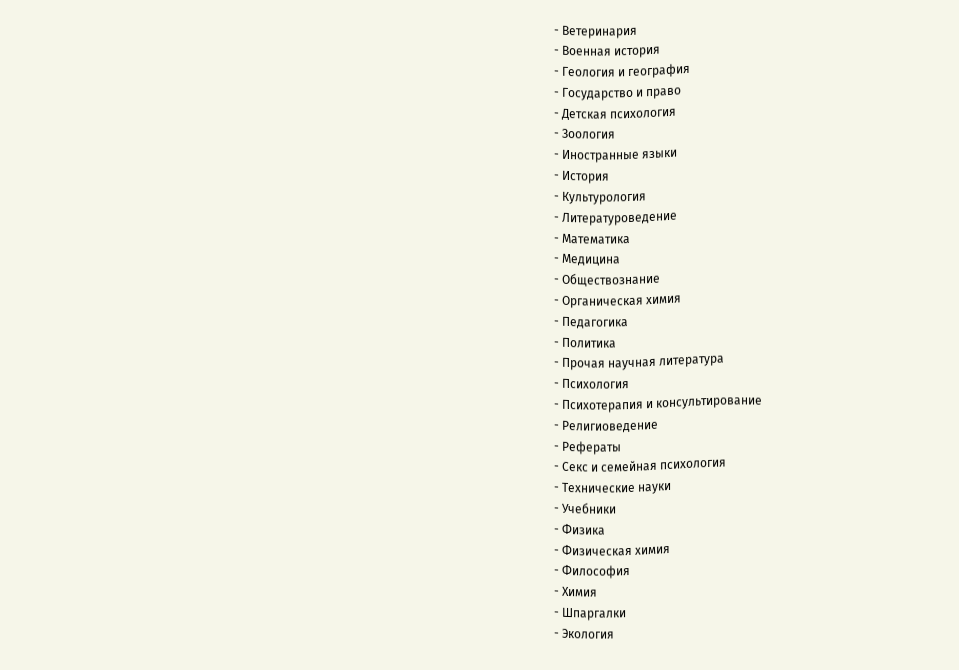- Ветеринария
- Военная история
- Геология и география
- Государство и право
- Детская психология
- Зоология
- Иностранные языки
- История
- Культурология
- Литературоведение
- Математика
- Медицина
- Обществознание
- Органическая химия
- Педагогика
- Политика
- Прочая научная литература
- Психология
- Психотерапия и консультирование
- Религиоведение
- Рефераты
- Секс и семейная психология
- Технические науки
- Учебники
- Физика
- Физическая химия
- Философия
- Химия
- Шпаргалки
- Экология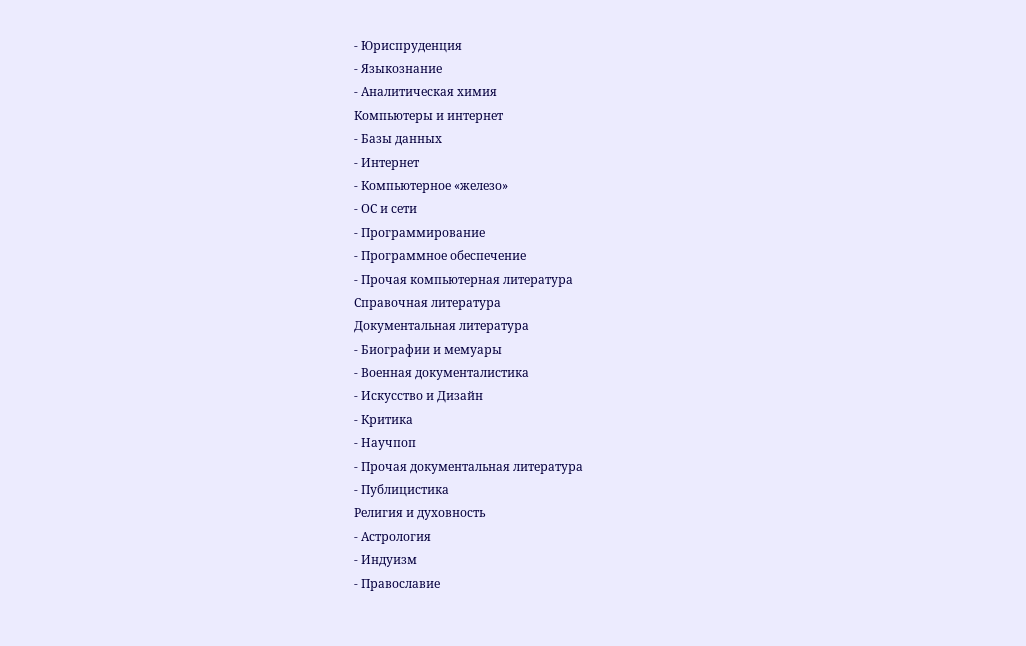- Юриспруденция
- Языкознание
- Аналитическая химия
Компьютеры и интернет
- Базы данных
- Интернет
- Компьютерное «железо»
- ОС и сети
- Программирование
- Программное обеспечение
- Прочая компьютерная литература
Справочная литература
Документальная литература
- Биографии и мемуары
- Военная документалистика
- Искусство и Дизайн
- Критика
- Научпоп
- Прочая документальная литература
- Публицистика
Религия и духовность
- Астрология
- Индуизм
- Православие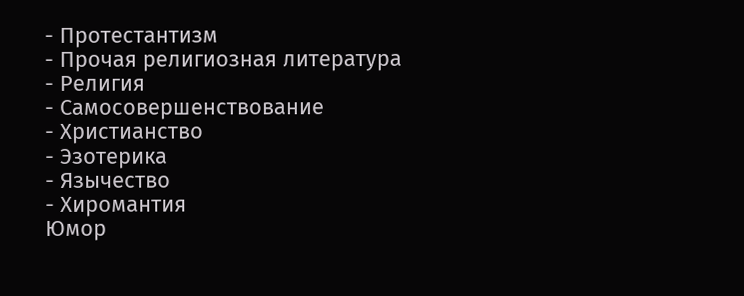- Протестантизм
- Прочая религиозная литература
- Религия
- Самосовершенствование
- Христианство
- Эзотерика
- Язычество
- Хиромантия
Юмор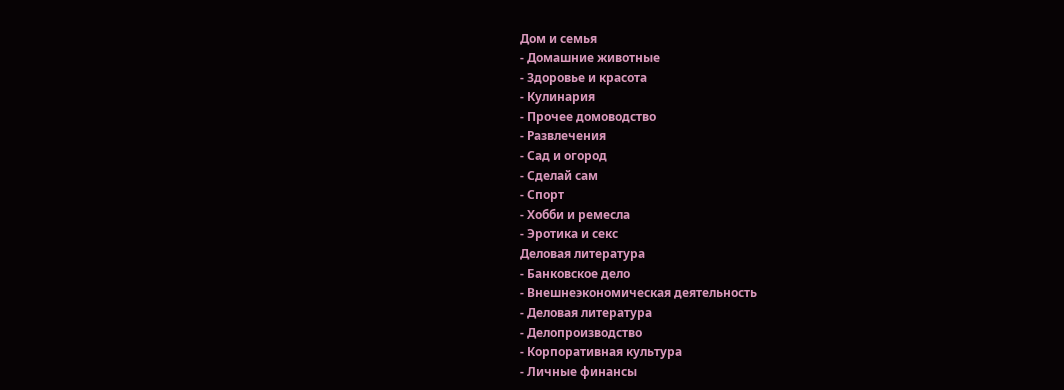Дом и семья
- Домашние животные
- Здоровье и красота
- Кулинария
- Прочее домоводство
- Развлечения
- Сад и огород
- Сделай сам
- Спорт
- Хобби и ремесла
- Эротика и секс
Деловая литература
- Банковское дело
- Внешнеэкономическая деятельность
- Деловая литература
- Делопроизводство
- Корпоративная культура
- Личные финансы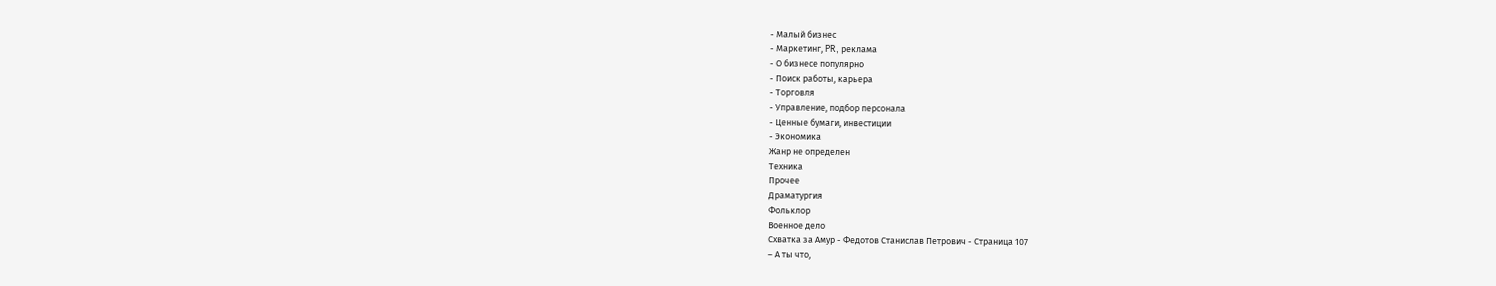- Малый бизнес
- Маркетинг, PR, реклама
- О бизнесе популярно
- Поиск работы, карьера
- Торговля
- Управление, подбор персонала
- Ценные бумаги, инвестиции
- Экономика
Жанр не определен
Техника
Прочее
Драматургия
Фольклор
Военное дело
Схватка за Амур - Федотов Станислав Петрович - Страница 107
– А ты что,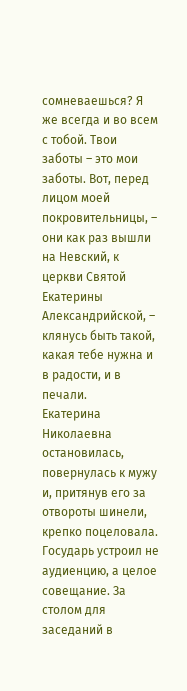сомневаешься? Я же всегда и во всем с тобой. Твои заботы – это мои заботы. Вот, перед лицом моей покровительницы, – они как раз вышли на Невский, к церкви Святой Екатерины Александрийской, – клянусь быть такой, какая тебе нужна и в радости, и в печали.
Екатерина Николаевна остановилась, повернулась к мужу и, притянув его за отвороты шинели, крепко поцеловала.
Государь устроил не аудиенцию, а целое совещание. За столом для заседаний в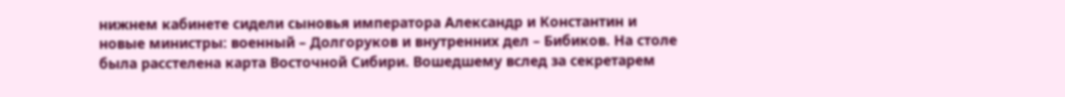нижнем кабинете сидели сыновья императора Александр и Константин и новые министры: военный – Долгоруков и внутренних дел – Бибиков. На столе была расстелена карта Восточной Сибири. Вошедшему вслед за секретарем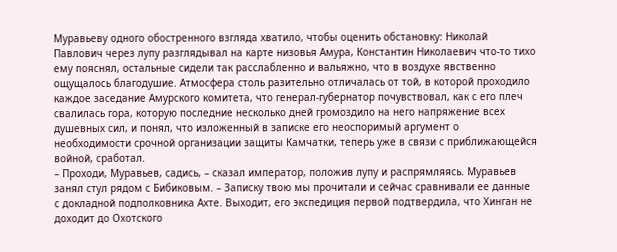Муравьеву одного обостренного взгляда хватило, чтобы оценить обстановку: Николай Павлович через лупу разглядывал на карте низовья Амура, Константин Николаевич что-то тихо ему пояснял, остальные сидели так расслабленно и вальяжно, что в воздухе явственно ощущалось благодушие. Атмосфера столь разительно отличалась от той, в которой проходило каждое заседание Амурского комитета, что генерал-губернатор почувствовал, как с его плеч свалилась гора, которую последние несколько дней громоздило на него напряжение всех душевных сил, и понял, что изложенный в записке его неоспоримый аргумент о необходимости срочной организации защиты Камчатки, теперь уже в связи с приближающейся войной, сработал.
– Проходи, Муравьев, садись, – сказал император, положив лупу и распрямляясь. Муравьев занял стул рядом с Бибиковым. – Записку твою мы прочитали и сейчас сравнивали ее данные с докладной подполковника Ахте. Выходит, его экспедиция первой подтвердила, что Хинган не доходит до Охотского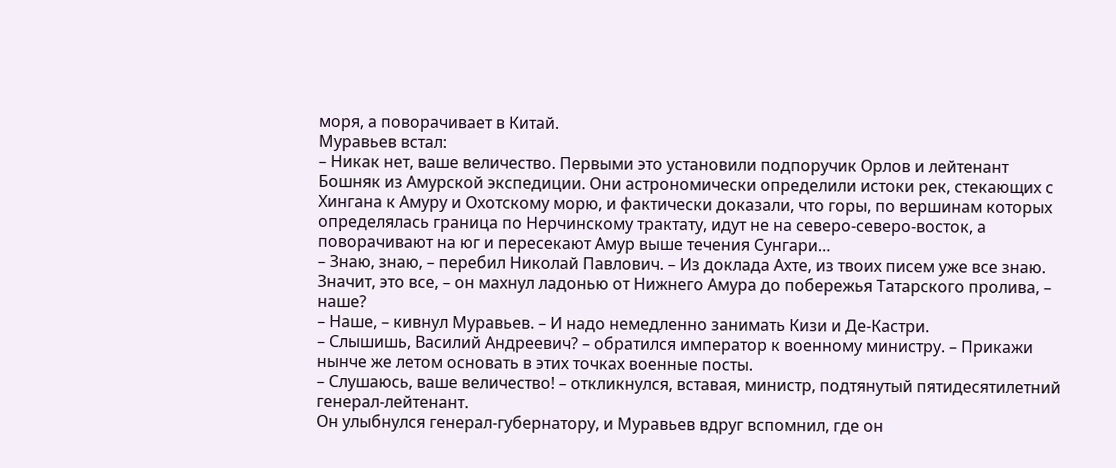моря, а поворачивает в Китай.
Муравьев встал:
– Никак нет, ваше величество. Первыми это установили подпоручик Орлов и лейтенант Бошняк из Амурской экспедиции. Они астрономически определили истоки рек, стекающих с Хингана к Амуру и Охотскому морю, и фактически доказали, что горы, по вершинам которых определялась граница по Нерчинскому трактату, идут не на северо-северо-восток, а поворачивают на юг и пересекают Амур выше течения Сунгари…
– Знаю, знаю, – перебил Николай Павлович. – Из доклада Ахте, из твоих писем уже все знаю. Значит, это все, – он махнул ладонью от Нижнего Амура до побережья Татарского пролива, – наше?
– Наше, – кивнул Муравьев. – И надо немедленно занимать Кизи и Де-Кастри.
– Слышишь, Василий Андреевич? – обратился император к военному министру. – Прикажи нынче же летом основать в этих точках военные посты.
– Слушаюсь, ваше величество! – откликнулся, вставая, министр, подтянутый пятидесятилетний генерал-лейтенант.
Он улыбнулся генерал-губернатору, и Муравьев вдруг вспомнил, где он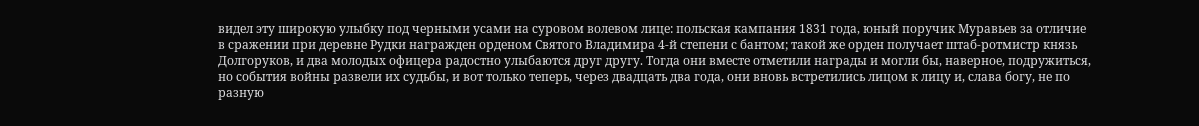видел эту широкую улыбку под черными усами на суровом волевом лице: польская кампания 1831 года, юный поручик Муравьев за отличие в сражении при деревне Рудки награжден орденом Святого Владимира 4-й степени с бантом; такой же орден получает штаб-ротмистр князь Долгоруков, и два молодых офицера радостно улыбаются друг другу. Тогда они вместе отметили награды и могли бы, наверное, подружиться, но события войны развели их судьбы, и вот только теперь, через двадцать два года, они вновь встретились лицом к лицу и, слава богу, не по разную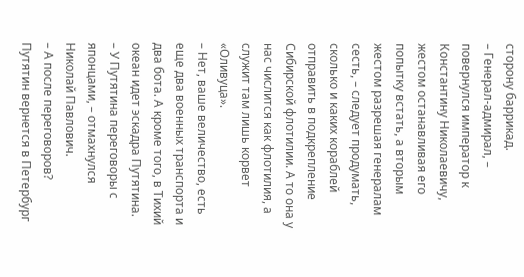сторону баррикад.
– Генерал-адмирал, – повернулся император к Константину Николаевичу, жестом останавливая его попытку встать, а вторым жестом разрешая генералам сесть, – следует продумать, сколько и каких кораблей отправить в подкрепление Сибирской флотилии. А то она у нас числится как флотилия, а служит там лишь корвет «Оливуца».
– Нет, ваше величество, есть еще два военных транспорта и два бота. А кроме того, в Тихий океан идет эскадра Путятина.
– У Путятина переговоры с японцами, – отмахнулся Николай Павлович.
– А после переговоров? Путятин вернется в Петербург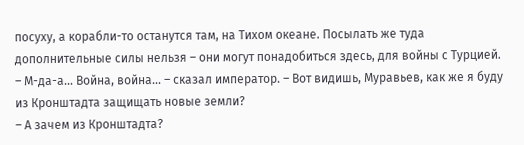посуху, а корабли-то останутся там, на Тихом океане. Посылать же туда дополнительные силы нельзя – они могут понадобиться здесь, для войны с Турцией.
– М-да-а… Война, война… – сказал император. – Вот видишь, Муравьев, как же я буду из Кронштадта защищать новые земли?
– А зачем из Кронштадта?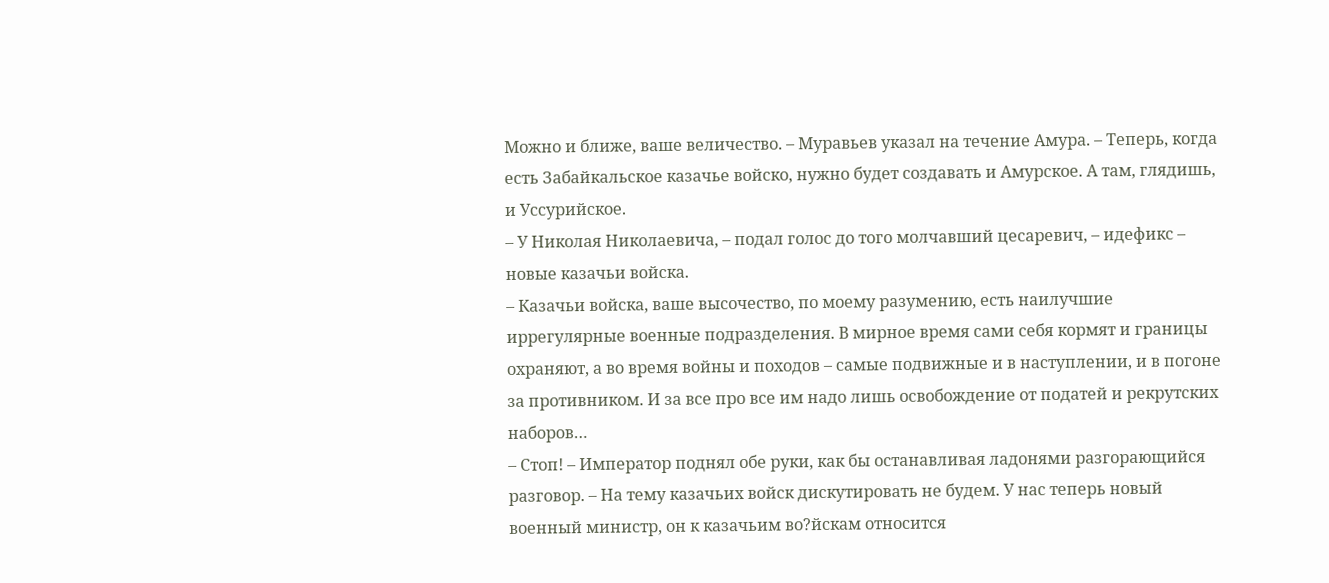Можно и ближе, ваше величество. – Муравьев указал на течение Амура. – Теперь, когда есть Забайкальское казачье войско, нужно будет создавать и Амурское. А там, глядишь, и Уссурийское.
– У Николая Николаевича, – подал голос до того молчавший цесаревич, – идефикс – новые казачьи войска.
– Казачьи войска, ваше высочество, по моему разумению, есть наилучшие иррегулярные военные подразделения. В мирное время сами себя кормят и границы охраняют, а во время войны и походов – самые подвижные и в наступлении, и в погоне за противником. И за все про все им надо лишь освобождение от податей и рекрутских наборов…
– Стоп! – Император поднял обе руки, как бы останавливая ладонями разгорающийся разговор. – На тему казачьих войск дискутировать не будем. У нас теперь новый военный министр, он к казачьим во?йскам относится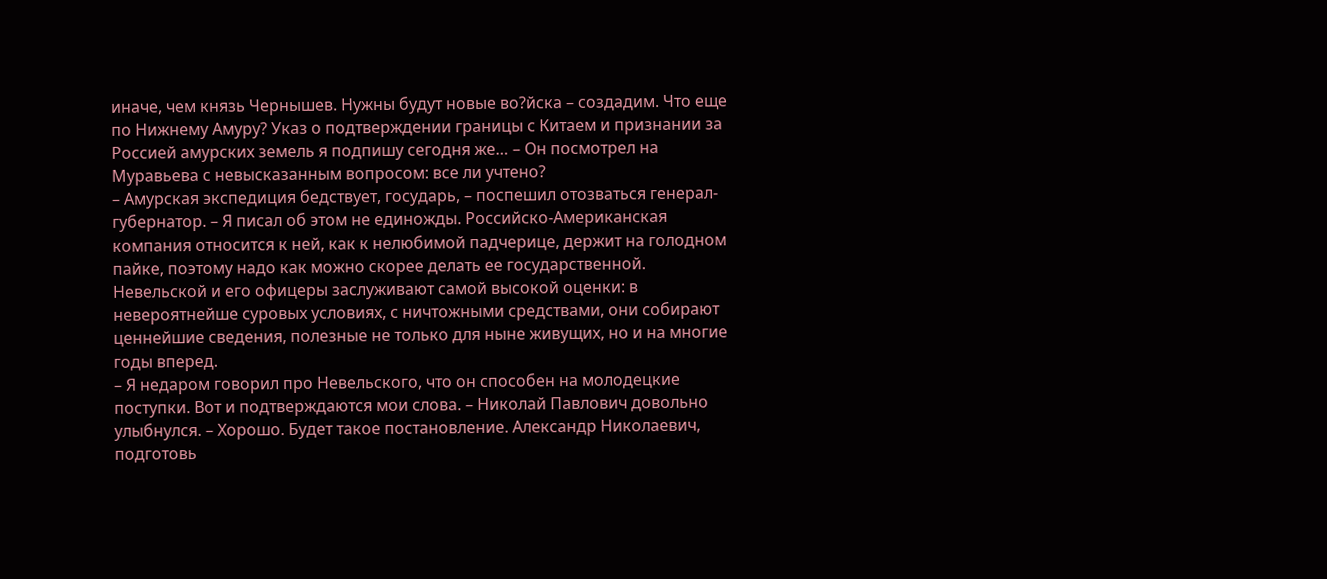иначе, чем князь Чернышев. Нужны будут новые во?йска – создадим. Что еще по Нижнему Амуру? Указ о подтверждении границы с Китаем и признании за Россией амурских земель я подпишу сегодня же… – Он посмотрел на Муравьева с невысказанным вопросом: все ли учтено?
– Амурская экспедиция бедствует, государь, – поспешил отозваться генерал-губернатор. – Я писал об этом не единожды. Российско-Американская компания относится к ней, как к нелюбимой падчерице, держит на голодном пайке, поэтому надо как можно скорее делать ее государственной. Невельской и его офицеры заслуживают самой высокой оценки: в невероятнейше суровых условиях, с ничтожными средствами, они собирают ценнейшие сведения, полезные не только для ныне живущих, но и на многие годы вперед.
– Я недаром говорил про Невельского, что он способен на молодецкие поступки. Вот и подтверждаются мои слова. – Николай Павлович довольно улыбнулся. – Хорошо. Будет такое постановление. Александр Николаевич, подготовь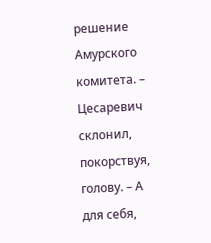решение Амурского комитета. – Цесаревич склонил, покорствуя, голову. – А для себя,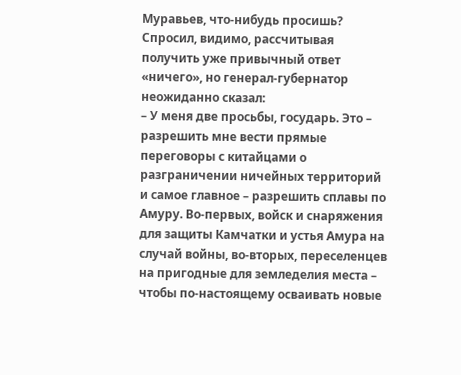Муравьев, что-нибудь просишь?
Спросил, видимо, рассчитывая получить уже привычный ответ «ничего», но генерал-губернатор неожиданно сказал:
– У меня две просьбы, государь. Это – разрешить мне вести прямые переговоры с китайцами о разграничении ничейных территорий и самое главное – разрешить сплавы по Амуру. Во-первых, войск и снаряжения для защиты Камчатки и устья Амура на случай войны, во-вторых, переселенцев на пригодные для земледелия места – чтобы по-настоящему осваивать новые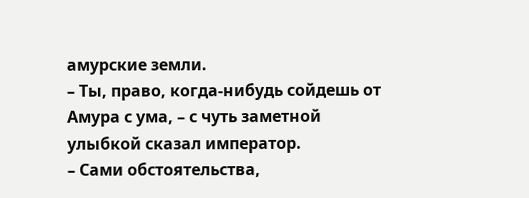амурские земли.
– Ты, право, когда-нибудь сойдешь от Амура с ума, – с чуть заметной улыбкой сказал император.
– Сами обстоятельства,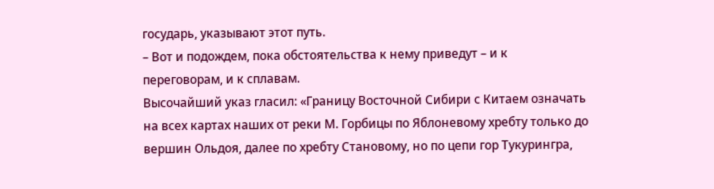государь, указывают этот путь.
– Вот и подождем, пока обстоятельства к нему приведут – и к переговорам, и к сплавам.
Высочайший указ гласил: «Границу Восточной Сибири с Китаем означать на всех картах наших от реки М. Горбицы по Яблоневому хребту только до вершин Ольдоя, далее по хребту Становому, но по цепи гор Тукурингра,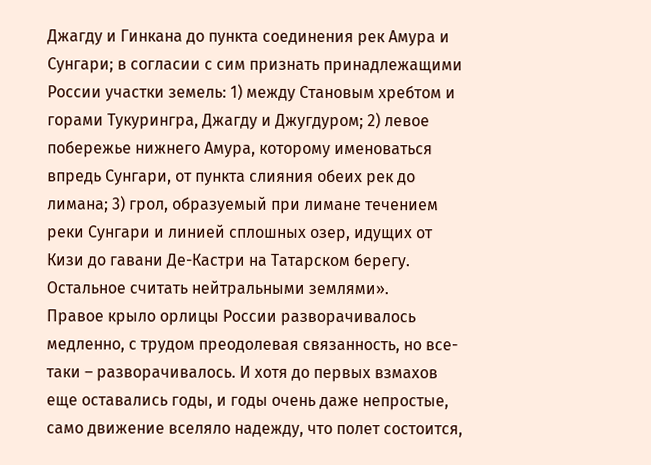Джагду и Гинкана до пункта соединения рек Амура и Сунгари; в согласии с сим признать принадлежащими России участки земель: 1) между Становым хребтом и горами Тукурингра, Джагду и Джугдуром; 2) левое побережье нижнего Амура, которому именоваться впредь Сунгари, от пункта слияния обеих рек до лимана; 3) грол, образуемый при лимане течением реки Сунгари и линией сплошных озер, идущих от Кизи до гавани Де-Кастри на Татарском берегу. Остальное считать нейтральными землями».
Правое крыло орлицы России разворачивалось медленно, с трудом преодолевая связанность, но все-таки – разворачивалось. И хотя до первых взмахов еще оставались годы, и годы очень даже непростые, само движение вселяло надежду, что полет состоится,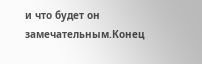и что будет он замечательным.Конец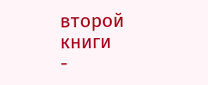второй книги
-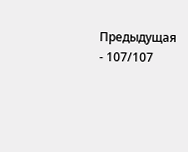Предыдущая
- 107/107